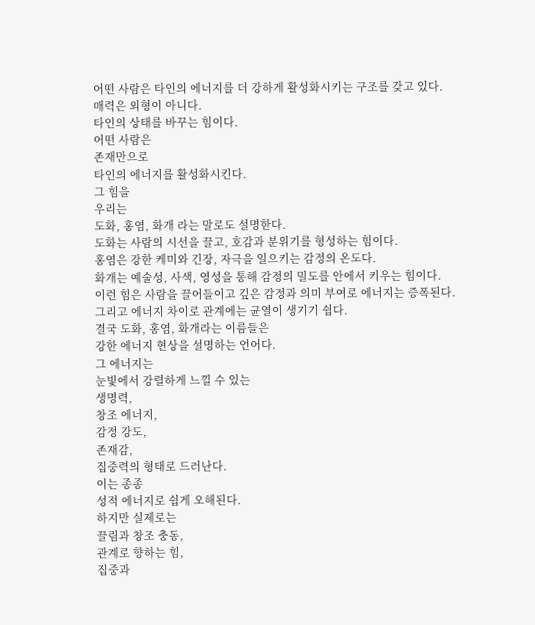어떤 사람은 타인의 에너지를 더 강하게 활성화시키는 구조를 갖고 있다.
매력은 외형이 아니다.
타인의 상태를 바꾸는 힘이다.
어떤 사람은
존재만으로
타인의 에너지를 활성화시킨다.
그 힘을
우리는
도화, 홍염, 화개 라는 말로도 설명한다.
도화는 사람의 시선을 끌고, 호감과 분위기를 형성하는 힘이다.
홍염은 강한 케미와 긴장, 자극을 일으키는 감정의 온도다.
화개는 예술성, 사색, 영성을 통해 감정의 밀도를 안에서 키우는 힘이다.
이런 힘은 사람을 끌어들이고 깊은 감정과 의미 부여로 에너지는 증폭된다.
그리고 에너지 차이로 관계에는 균열이 생기기 쉽다.
결국 도화, 홍염, 화개라는 이름들은
강한 에너지 현상을 설명하는 언어다.
그 에너지는
눈빛에서 강렬하게 느낄 수 있는
생명력,
창조 에너지,
감정 강도,
존재감,
집중력의 형태로 드러난다.
이는 종종
성적 에너지로 쉽게 오해된다.
하지만 실제로는
끌림과 창조 충동,
관계로 향하는 힘,
집중과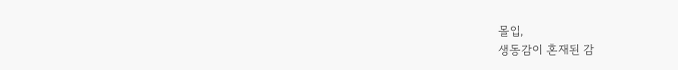몰입,
생동감이 혼재된 감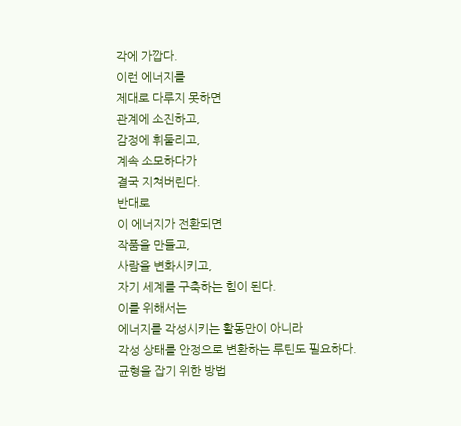각에 가깝다.
이런 에너지를
제대로 다루지 못하면
관계에 소진하고,
감정에 휘둘리고,
계속 소모하다가
결국 지쳐버린다.
반대로
이 에너지가 전환되면
작품을 만들고,
사람을 변화시키고,
자기 세계를 구축하는 힘이 된다.
이를 위해서는
에너지를 각성시키는 활동만이 아니라
각성 상태를 안정으로 변환하는 루틴도 필요하다.
균형을 잡기 위한 방법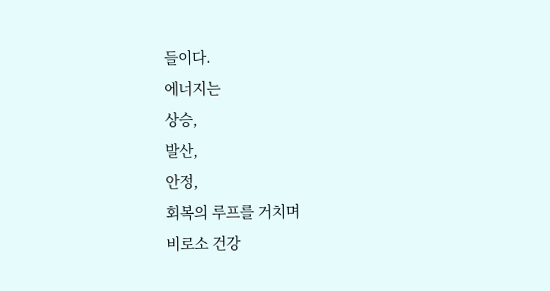들이다.
에너지는
상승,
발산,
안정,
회복의 루프를 거치며
비로소 건강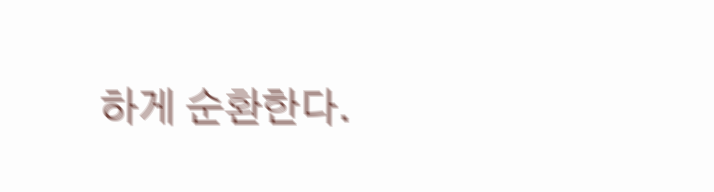하게 순환한다.